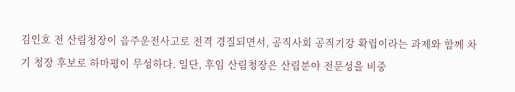김인호 전 산림청장이 음주운전사고로 전격 경질되면서, 공직사회 공직기강 확립이라는 과제와 함께 차기 청장 후보로 하마평이 무성하다. 일단, 후임 산림청장은 산림분야 전문성을 비중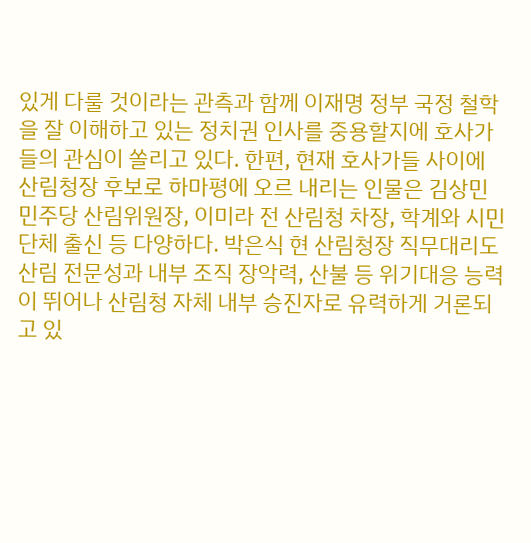있게 다룰 것이라는 관측과 함께 이재명 정부 국정 철학을 잘 이해하고 있는 정치권 인사를 중용할지에 호사가들의 관심이 쏠리고 있다. 한편, 현재 호사가들 사이에 산림청장 후보로 하마평에 오르 내리는 인물은 김상민 민주당 산림위원장, 이미라 전 산림청 차장, 학계와 시민단체 출신 등 다양하다. 박은식 현 산림청장 직무대리도 산림 전문성과 내부 조직 장악력, 산불 등 위기대응 능력이 뛰어나 산림청 자체 내부 승진자로 유력하게 거론되고 있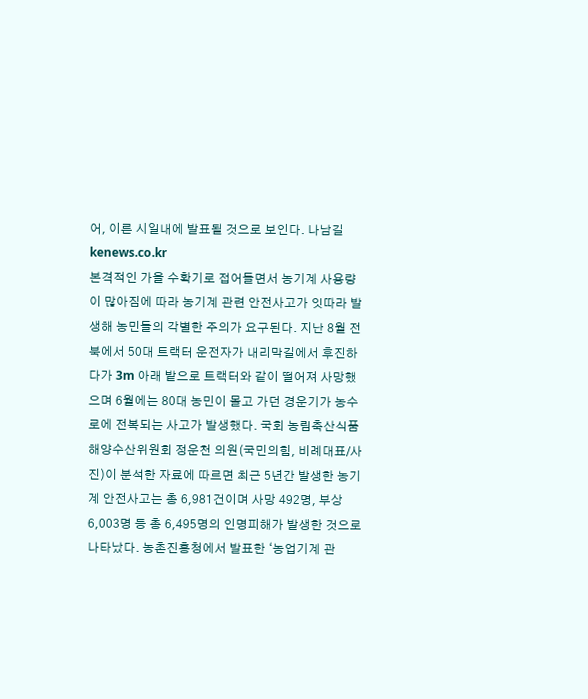어, 이른 시일내에 발표될 것으로 보인다. 나남길 kenews.co.kr
본격적인 가을 수확기로 접어들면서 농기계 사용량이 많아짐에 따라 농기계 관련 안전사고가 잇따라 발생해 농민들의 각별한 주의가 요구된다. 지난 8월 전북에서 50대 트랙터 운전자가 내리막길에서 후진하다가 3m 아래 밭으로 트랙터와 같이 떨어져 사망했으며 6월에는 80대 농민이 몰고 가던 경운기가 농수로에 전복되는 사고가 발생했다. 국회 농림축산식품해양수산위원회 정운천 의원(국민의힘, 비례대표/사진)이 분석한 자료에 따르면 최근 5년간 발생한 농기계 안전사고는 총 6,981건이며 사망 492명, 부상 6,003명 등 총 6,495명의 인명피해가 발생한 것으로 나타났다. 농촌진흥청에서 발표한 ‘농업기계 관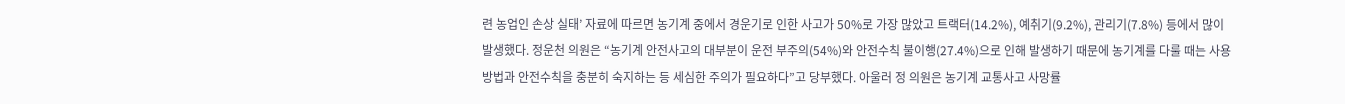련 농업인 손상 실태’ 자료에 따르면 농기계 중에서 경운기로 인한 사고가 50%로 가장 많았고 트랙터(14.2%), 예취기(9.2%), 관리기(7.8%) 등에서 많이 발생했다. 정운천 의원은 “농기계 안전사고의 대부분이 운전 부주의(54%)와 안전수칙 불이행(27.4%)으로 인해 발생하기 때문에 농기계를 다룰 때는 사용방법과 안전수칙을 충분히 숙지하는 등 세심한 주의가 필요하다”고 당부했다. 아울러 정 의원은 농기계 교통사고 사망률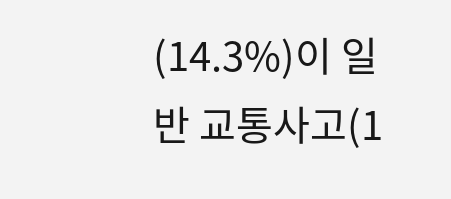(14.3%)이 일반 교통사고(1